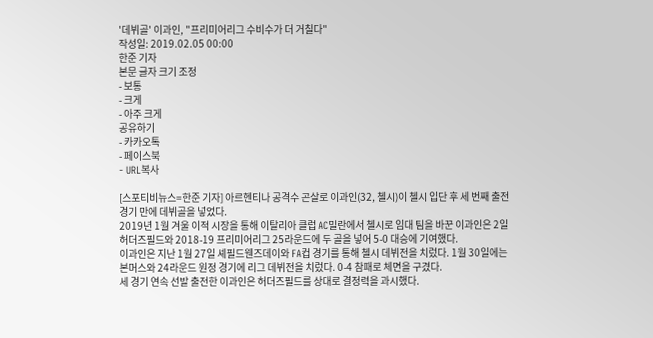'데뷔골' 이과인, "프리미어리그 수비수가 더 거칠다"
작성일: 2019.02.05 00:00
한준 기자
본문 글자 크기 조정
- 보통
- 크게
- 아주 크게
공유하기
- 카카오톡
- 페이스북
- URL복사

[스포티비뉴스=한준 기자] 아르헨티나 공격수 곤살로 이과인(32, 첼시)이 첼시 입단 후 세 번째 출전 경기 만에 데뷔골을 넣었다.
2019년 1월 겨울 이적 시장을 통해 이탈리아 클럽 AC밀란에서 첼시로 임대 팀을 바꾼 이과인은 2일 허더즈필드와 2018-19 프리미어리그 25라운드에 두 골을 넣어 5-0 대승에 기여했다.
이과인은 지난 1월 27일 셰필드웬즈데이와 FA컵 경기를 통해 첼시 데뷔전을 치렀다. 1월 30일에는 본머스와 24라운드 원정 경기에 리그 데뷔전을 치렀다. 0-4 참패로 체면을 구겼다.
세 경기 연속 선발 출전한 이과인은 허더즈필드를 상대로 결정력을 과시했다.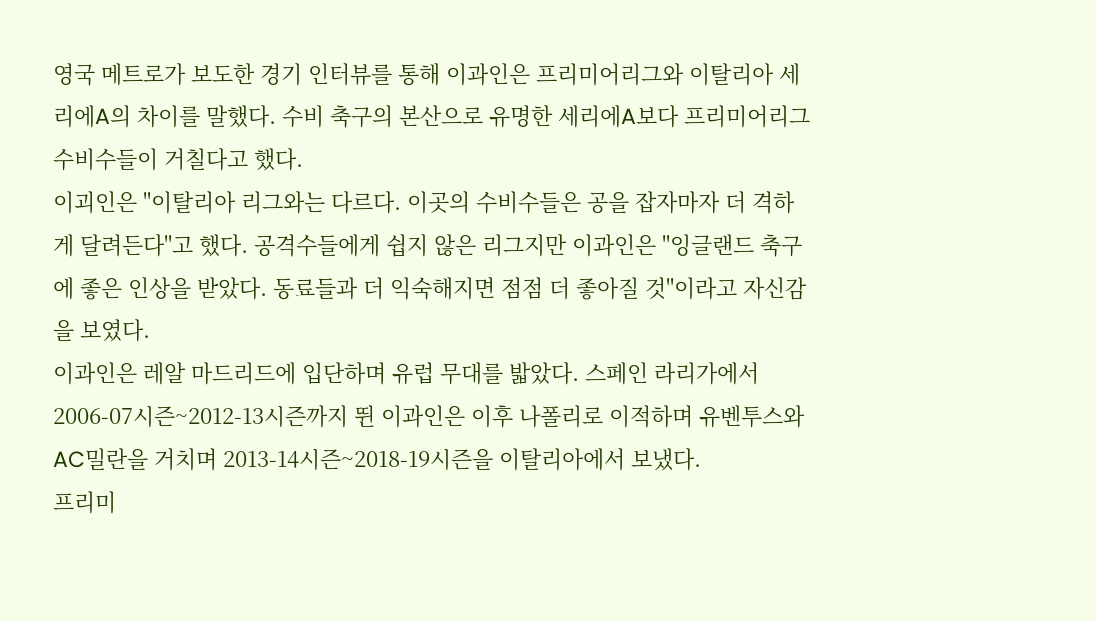영국 메트로가 보도한 경기 인터뷰를 통해 이과인은 프리미어리그와 이탈리아 세리에A의 차이를 말했다. 수비 축구의 본산으로 유명한 세리에A보다 프리미어리그 수비수들이 거칠다고 했다.
이괴인은 "이탈리아 리그와는 다르다. 이곳의 수비수들은 공을 잡자마자 더 격하게 달려든다"고 했다. 공격수들에게 쉽지 않은 리그지만 이과인은 "잉글랜드 축구에 좋은 인상을 받았다. 동료들과 더 익숙해지면 점점 더 좋아질 것"이라고 자신감을 보였다.
이과인은 레알 마드리드에 입단하며 유럽 무대를 밟았다. 스페인 라리가에서 2006-07시즌~2012-13시즌까지 뛴 이과인은 이후 나폴리로 이적하며 유벤투스와 AC밀란을 거치며 2013-14시즌~2018-19시즌을 이탈리아에서 보냈다.
프리미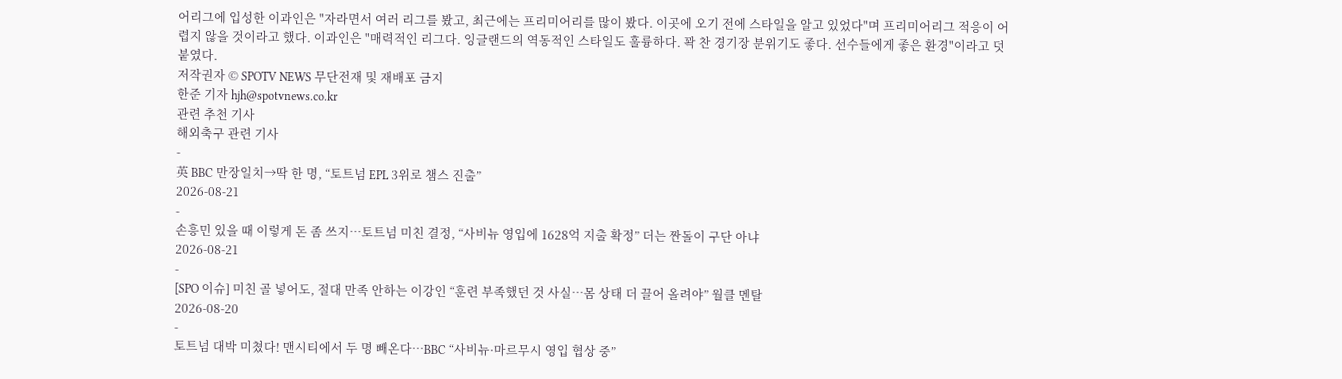어리그에 입성한 이과인은 "자라면서 여러 리그를 봤고, 최근에는 프리미어리를 많이 봤다. 이곳에 오기 전에 스타일을 알고 있었다"며 프리미어리그 적응이 어렵지 않을 것이라고 했다. 이과인은 "매력적인 리그다. 잉글랜드의 역동적인 스타일도 훌륭하다. 꽉 찬 경기장 분위기도 좋다. 선수들에게 좋은 환경"이라고 덧붙였다.
저작권자 © SPOTV NEWS 무단전재 및 재배포 금지
한준 기자 hjh@spotvnews.co.kr
관련 추천 기사
해외축구 관련 기사
-
英 BBC 만장일치→딱 한 명, “토트넘 EPL 3위로 챔스 진출”
2026-08-21
-
손흥민 있을 때 이렇게 돈 좀 쓰지…토트넘 미친 결정, “사비뉴 영입에 1628억 지출 확정” 더는 짠돌이 구단 아냐
2026-08-21
-
[SPO 이슈] 미친 골 넣어도, 절대 만족 안하는 이강인 “훈련 부족했던 것 사실…몸 상태 더 끌어 올려야” 월클 멘탈
2026-08-20
-
토트넘 대박 미쳤다! 맨시티에서 두 명 빼온다…BBC “사비뉴·마르무시 영입 협상 중”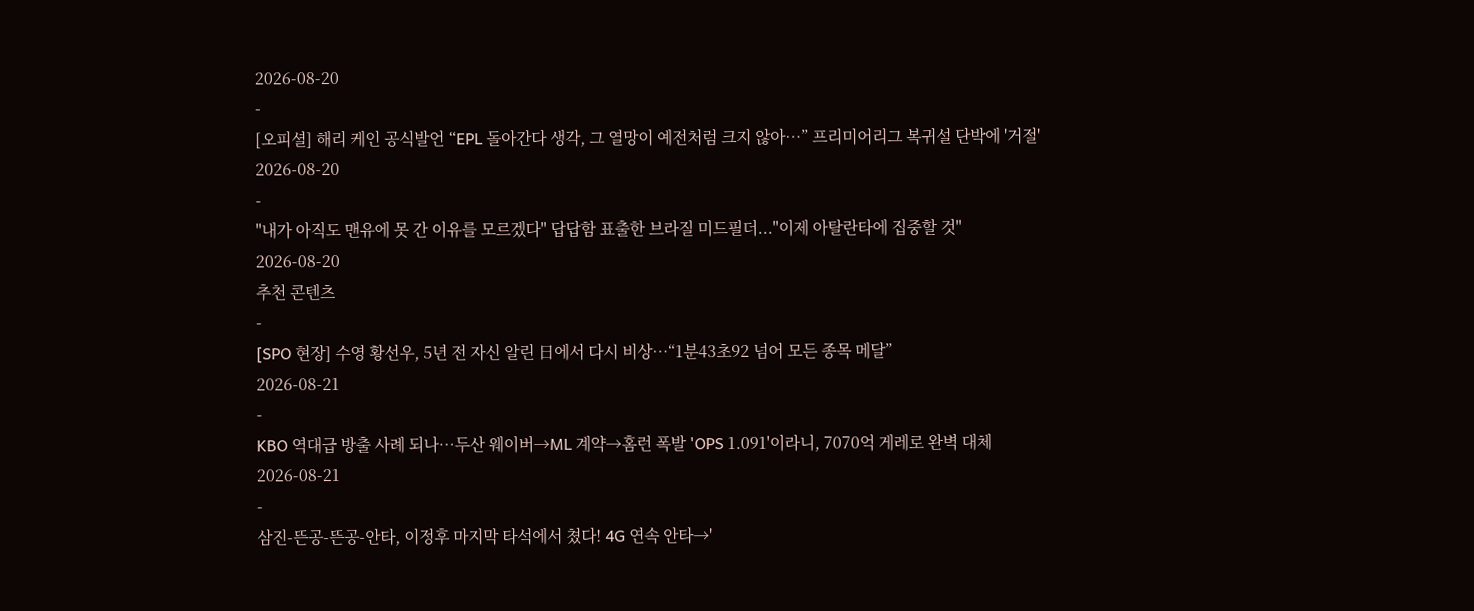2026-08-20
-
[오피셜] 해리 케인 공식발언 “EPL 돌아간다 생각, 그 열망이 예전처럼 크지 않아…” 프리미어리그 복귀설 단박에 '거절'
2026-08-20
-
"내가 아직도 맨유에 못 간 이유를 모르겠다" 답답함 표출한 브라질 미드필더..."이제 아탈란타에 집중할 것"
2026-08-20
추천 콘텐츠
-
[SPO 현장] 수영 황선우, 5년 전 자신 알린 日에서 다시 비상…“1분43초92 넘어 모든 종목 메달”
2026-08-21
-
KBO 역대급 방출 사례 되나…두산 웨이버→ML 계약→홈런 폭발 'OPS 1.091'이라니, 7070억 게레로 완벽 대체
2026-08-21
-
삼진-뜬공-뜬공-안타, 이정후 마지막 타석에서 쳤다! 4G 연속 안타→'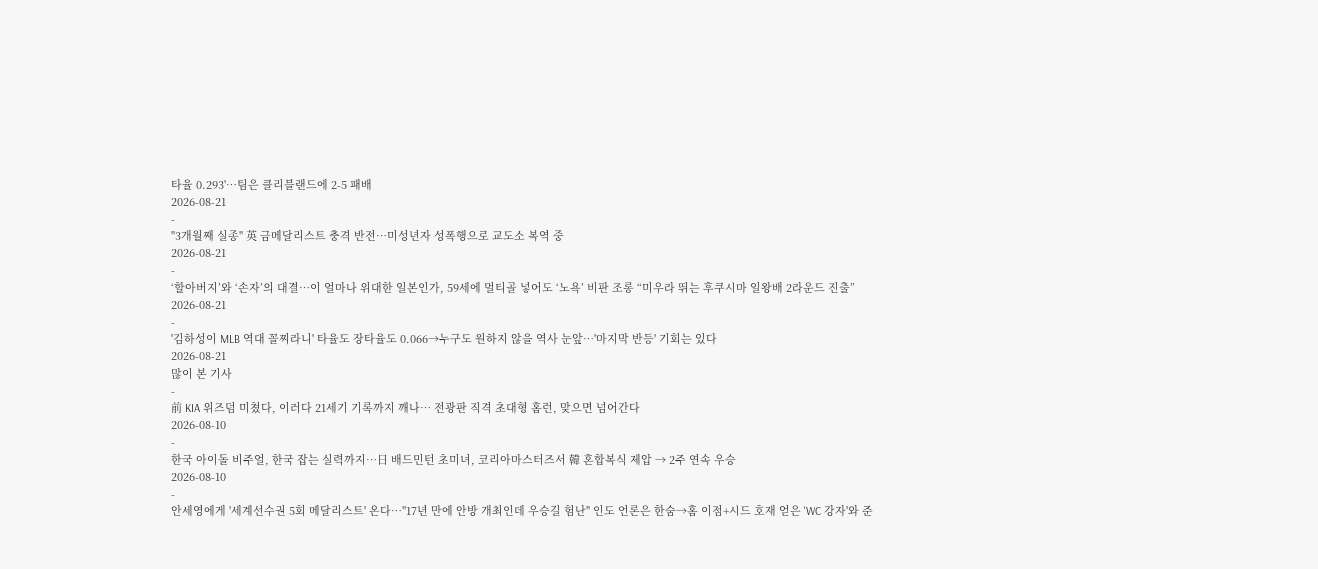타율 0.293'…팀은 클리블랜드에 2-5 패배
2026-08-21
-
"3개월째 실종" 英 금메달리스트 충격 반전…미성년자 성폭행으로 교도소 복역 중
2026-08-21
-
‘할아버지’와 ‘손자’의 대결…이 얼마나 위대한 일본인가, 59세에 멀티골 넣어도 ‘노욕’ 비판 조롱 “미우라 뛰는 후쿠시마 일왕배 2라운드 진출”
2026-08-21
-
'김하성이 MLB 역대 꼴찌라니' 타율도 장타율도 0.066→누구도 원하지 않을 역사 눈앞…'마지막 반등' 기회는 있다
2026-08-21
많이 본 기사
-
前 KIA 위즈덤 미쳤다, 이러다 21세기 기록까지 깨나… 전광판 직격 초대형 홈런, 맞으면 넘어간다
2026-08-10
-
한국 아이돌 비주얼, 한국 잡는 실력까지…日 배드민턴 초미녀, 코리아마스터즈서 韓 혼합복식 제압 → 2주 연속 우승
2026-08-10
-
안세영에게 '세계선수권 5회 메달리스트' 온다…"17년 만에 안방 개최인데 우승길 험난" 인도 언론은 한숨→홈 이점+시드 호재 얻은 'WC 강자'와 준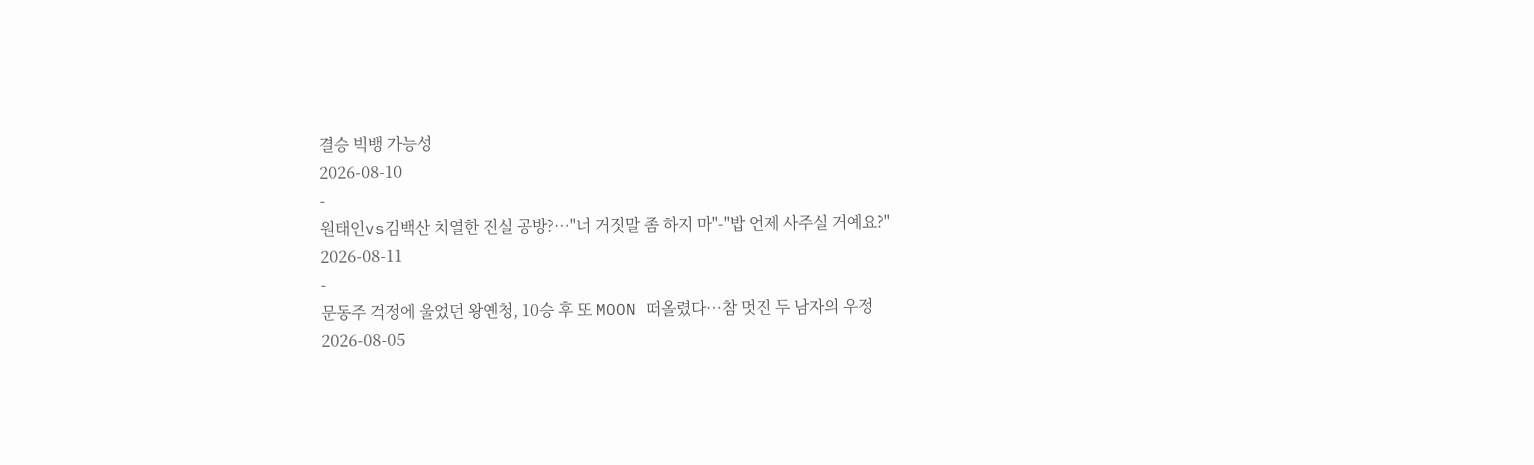결승 빅뱅 가능성
2026-08-10
-
원태인vs김백산 치열한 진실 공방?…"너 거짓말 좀 하지 마"-"밥 언제 사주실 거예요?"
2026-08-11
-
문동주 걱정에 울었던 왕옌청, 10승 후 또 MOON 떠올렸다…참 멋진 두 남자의 우정
2026-08-05